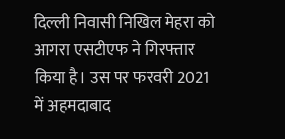दिल्ली निवासी निखिल मेहरा को आगरा एसटीएफ ने गिरफ्तार किया है। उस पर फरवरी 2021 में अहमदाबाद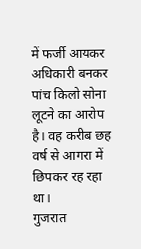में फर्जी आयकर अधिकारी बनकर पांच किलो सोना लूटने का आरोप है। वह करीब छह वर्ष से आगरा में छिपकर रह रहा था।
गुजरात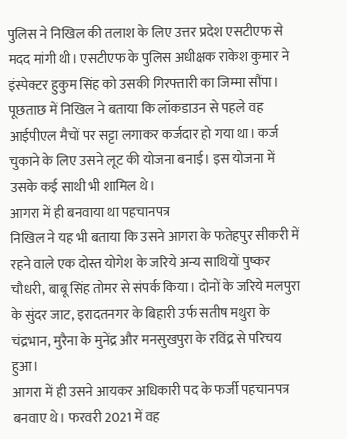पुलिस ने निखिल की तलाश के लिए उत्तर प्रदेश एसटीएफ से मदद मांगी थी। एसटीएफ के पुलिस अधीक्षक राकेश कुमार ने इंस्पेक्टर हुकुम सिंह को उसकी गिरफ्तारी का जिम्मा सौंपा। पूछताछ में निखिल ने बताया कि लॉकडाउन से पहले वह आईपीएल मैचों पर सट्टा लगाकर कर्जदार हो गया था। कर्ज चुकाने के लिए उसने लूट की योजना बनाई। इस योजना में उसके कई साथी भी शामिल थे।
आगरा में ही बनवाया था पहचानपत्र
निखिल ने यह भी बताया कि उसने आगरा के फतेहपुर सीकरी में रहने वाले एक दोस्त योगेश के जरिये अन्य साथियों पुष्कर चौधरी, बाबू सिंह तोमर से संपर्क किया। दोनों के जरिये मलपुरा के सुंदर जाट, इरादतनगर के बिहारी उर्फ सतीष मथुरा के चंद्रभान, मुरैना के मुनेंद्र और मनसुखपुरा के रविंद्र से परिचय हुआ।
आगरा में ही उसने आयकर अधिकारी पद के फर्जी पहचानपत्र बनवाए थे। फरवरी 2021 में वह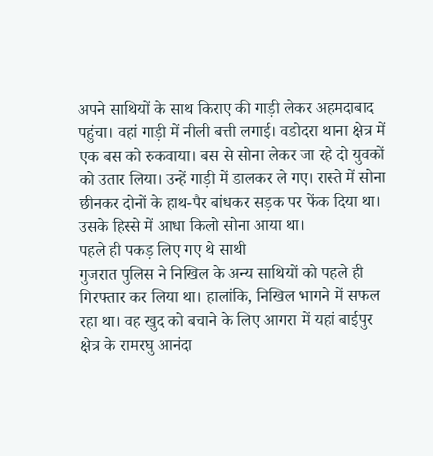अपने साथियों के साथ किराए की गाड़ी लेकर अहमदाबाद पहुंचा। वहां गाड़ी में नीली बत्ती लगाई। वडोदरा थाना क्षेत्र में एक बस को रुकवाया। बस से सोना लेकर जा रहे दो युवकों को उतार लिया। उन्हें गाड़ी में डालकर ले गए। रास्ते में सोना छीनकर दोनों के हाथ-पैर बांधकर सड़क पर फेंक दिया था। उसके हिस्से में आधा किलो सोना आया था।
पहले ही पकड़ लिए गए थे साथी
गुजरात पुलिस ने निखिल के अन्य साथियों को पहले ही गिरफ्तार कर लिया था। हालांकि, निखिल भागने में सफल रहा था। वह खुद को बचाने के लिए आगरा में यहां बाईपुर क्षेत्र के रामरघु आनंदा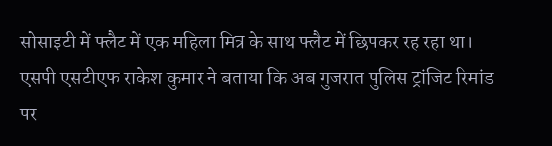सोसाइटी में फ्लैट में एक महिला मित्र के साथ फ्लैट में छिपकर रह रहा था। एसपी एसटीएफ राकेश कुमार ने बताया कि अब गुजरात पुलिस ट्रांजिट रिमांड पर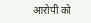आरोपी को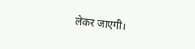लेकर जाएगी।